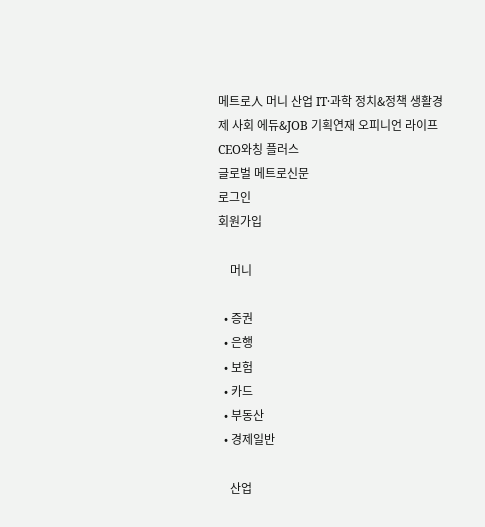메트로人 머니 산업 IT·과학 정치&정책 생활경제 사회 에듀&JOB 기획연재 오피니언 라이프 CEO와칭 플러스
글로벌 메트로신문
로그인
회원가입

    머니

  • 증권
  • 은행
  • 보험
  • 카드
  • 부동산
  • 경제일반

    산업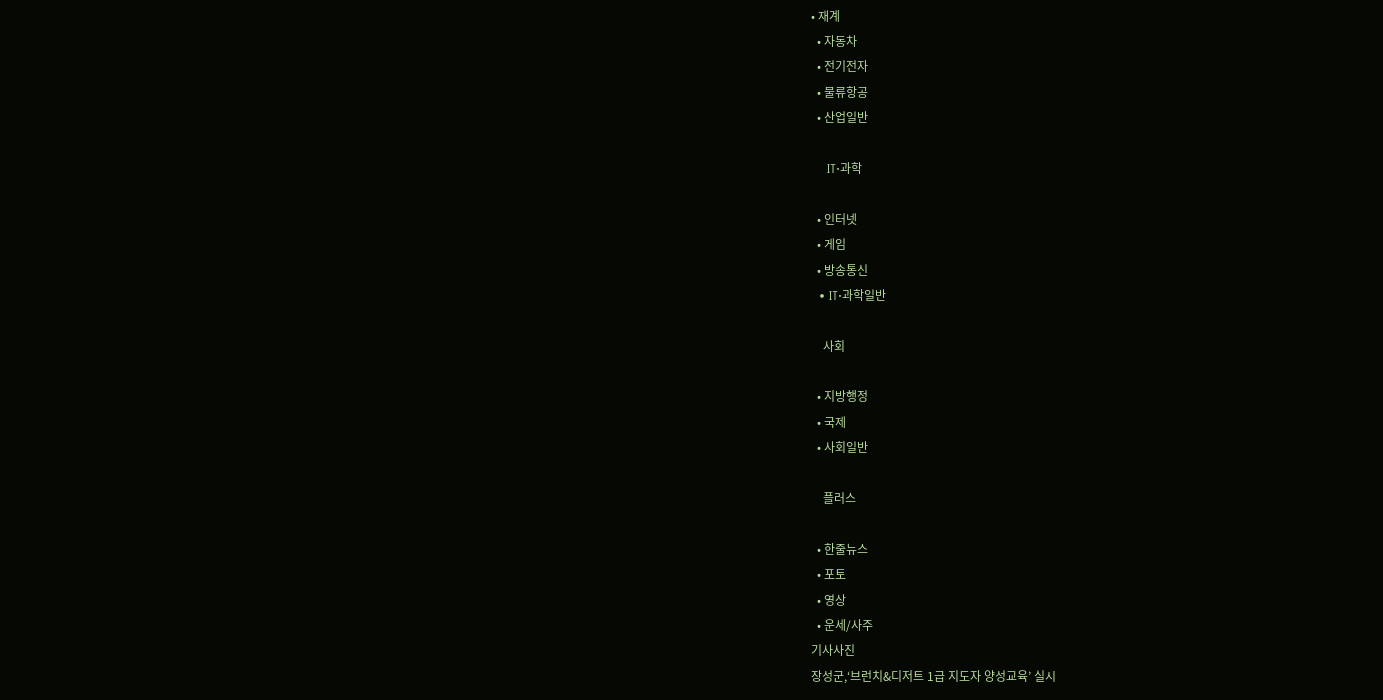• 재계
  • 자동차
  • 전기전자
  • 물류항공
  • 산업일반

    IT·과학

  • 인터넷
  • 게임
  • 방송통신
  • IT·과학일반

    사회

  • 지방행정
  • 국제
  • 사회일반

    플러스

  • 한줄뉴스
  • 포토
  • 영상
  • 운세/사주
기사사진
장성군,‘브런치&디저트 1급 지도자 양성교육’ 실시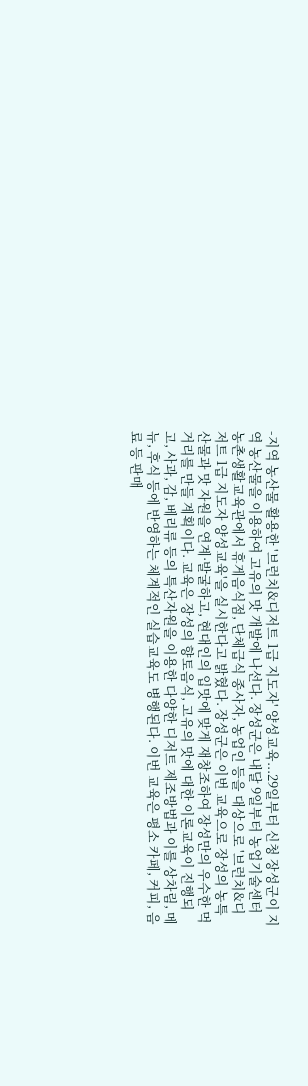-지역 농산물 활용한 '브런치&디저트 1급 지도자' 양성교육...29일부터 신청 장성군이 지역 농산물을 이용하여 고유의 맛 개발에 나선다. 장성군은 내달 9일부터 농업기술센터 농촌생활교육관에서 휴게음식점, 단체급식 종사자, 농업인 등을 대상으로 '브런치&디저트 1급 지도자 양성교육'을 실시한다고 밝혔다. 장성군은 이번 교육으로 장성의 농특산물과 맛 자원을 연계·발굴하고, 현대인의 입맛에 맞게 재창조하여 장성만의 우수한 먹거리를 만들 계획이다. 교육은 장성의 향토음식, 고유의 맛에 대한 이론교육이 진행되고, 사과, 감, 베리류 등의 특산자원을 이용한 다양한 디저트 제조방법과 이를 상차림, 메뉴, 후식 등에 반영하는 체계적인 실습교육도 병행된다. 이번 교육은 평소 카페, 커피, 음료 등 판매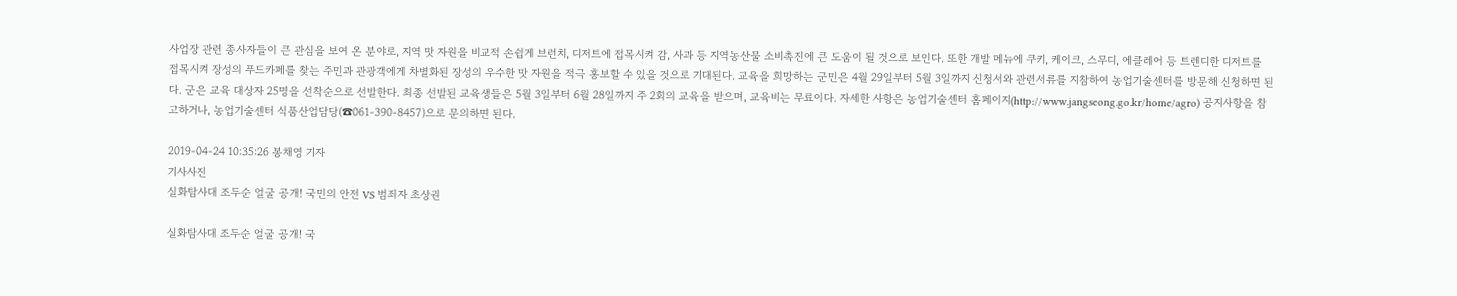사업장 관련 종사자들이 큰 관심을 보여 온 분야로, 지역 맛 자원을 비교적 손쉽게 브런치, 디저트에 접목시켜 감, 사과 등 지역농산물 소비촉진에 큰 도움이 될 것으로 보인다. 또한 개발 메뉴에 쿠키, 케이크, 스무디, 에클레어 등 트렌디한 디저트를 접목시켜 장성의 푸드카페를 찾는 주민과 관광객에게 차별화된 장성의 우수한 맛 자원을 적극 홍보할 수 있을 것으로 기대된다. 교육을 희망하는 군민은 4월 29일부터 5월 3일까지 신청서와 관련서류를 지참하여 농업기술센터를 방문해 신청하면 된다. 군은 교육 대상자 25명을 선착순으로 선발한다. 최종 선발된 교육생들은 5월 3일부터 6월 28일까지 주 2회의 교육을 받으며, 교육비는 무료이다. 자세한 사항은 농업기술센터 홈페이지(http://www.jangseong.go.kr/home/agro) 공지사항을 참고하거나, 농업기술센터 식품산업담당(☎061-390-8457)으로 문의하면 된다.

2019-04-24 10:35:26 봉채영 기자
기사사진
실화탐사대 조두순 얼굴 공개! 국민의 안전 VS 범죄자 초상권

실화탐사대 조두순 얼굴 공개! 국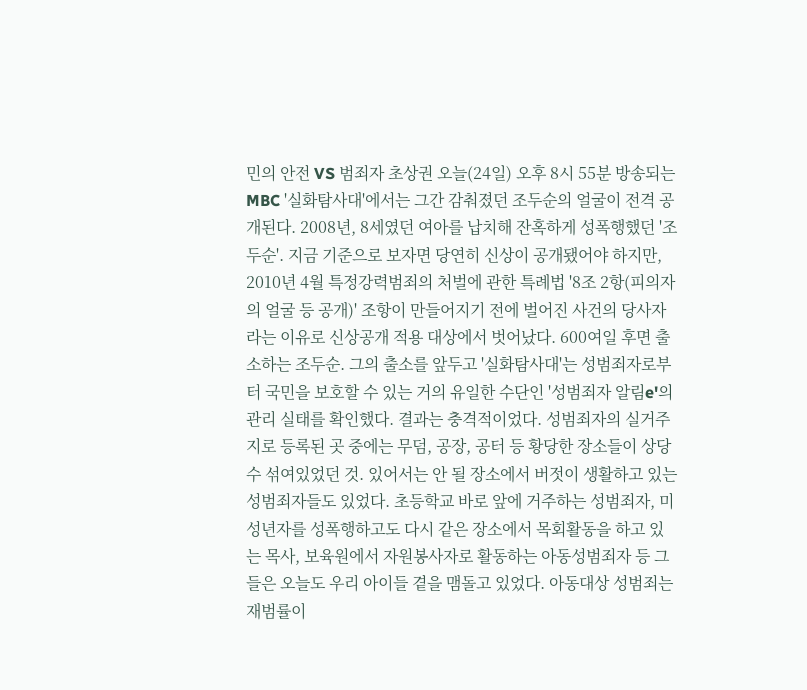민의 안전 VS 범죄자 초상권 오늘(24일) 오후 8시 55분 방송되는 MBC '실화탐사대'에서는 그간 감춰졌던 조두순의 얼굴이 전격 공개된다. 2008년, 8세였던 여아를 납치해 잔혹하게 성폭행했던 '조두순'. 지금 기준으로 보자면 당연히 신상이 공개됐어야 하지만, 2010년 4월 특정강력범죄의 처벌에 관한 특례법 '8조 2항(피의자의 얼굴 등 공개)' 조항이 만들어지기 전에 벌어진 사건의 당사자라는 이유로 신상공개 적용 대상에서 벗어났다. 600여일 후면 출소하는 조두순. 그의 출소를 앞두고 '실화탐사대'는 성범죄자로부터 국민을 보호할 수 있는 거의 유일한 수단인 '성범죄자 알림e'의 관리 실태를 확인했다. 결과는 충격적이었다. 성범죄자의 실거주지로 등록된 곳 중에는 무덤, 공장, 공터 등 황당한 장소들이 상당수 섞여있었던 것. 있어서는 안 될 장소에서 버젓이 생활하고 있는 성범죄자들도 있었다. 초등학교 바로 앞에 거주하는 성범죄자, 미성년자를 성폭행하고도 다시 같은 장소에서 목회활동을 하고 있는 목사, 보육원에서 자원봉사자로 활동하는 아동성범죄자 등 그들은 오늘도 우리 아이들 곁을 맴돌고 있었다. 아동대상 성범죄는 재범률이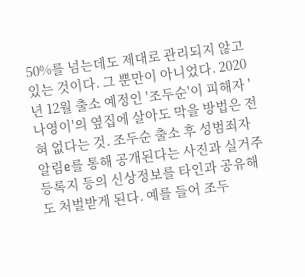50%를 넘는데도 제대로 관리되지 않고 있는 것이다. 그 뿐만이 아니었다. 2020년 12월 출소 예정인 '조두순'이 피해자 '나영이'의 옆집에 살아도 막을 방법은 전혀 없다는 것. 조두순 출소 후 성범죄자 알림e를 통해 공개된다는 사진과 실거주등록지 등의 신상정보를 타인과 공유해도 처벌받게 된다. 예를 들어 조두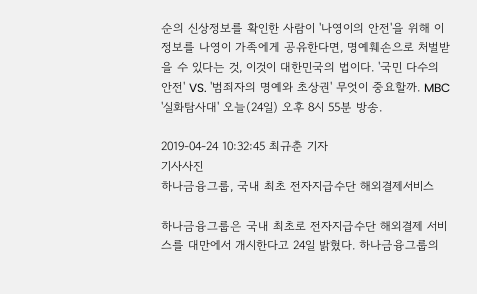순의 신상정보를 확인한 사람이 '나영이의 안전'을 위해 이 정보를 나영이 가족에게 공유한다면, 명예훼손으로 처벌받을 수 있다는 것, 이것이 대한민국의 법이다. '국민 다수의 안전' VS. '범죄자의 명예와 초상권' 무엇이 중요할까. MBC '실화탐사대' 오늘(24일) 오후 8시 55분 방송.

2019-04-24 10:32:45 최규춘 기자
기사사진
하나금융그룹, 국내 최초 전자지급수단 해외결제서비스

하나금융그룹은 국내 최초로 전자지급수단 해외결제 서비스를 대만에서 개시한다고 24일 밝혔다. 하나금융그룹의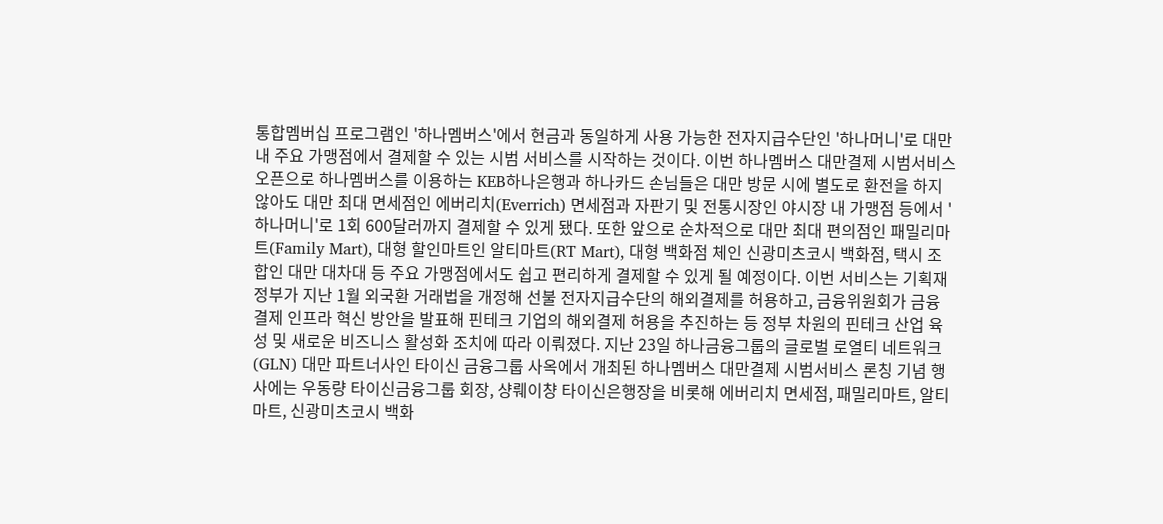통합멤버십 프로그램인 '하나멤버스'에서 현금과 동일하게 사용 가능한 전자지급수단인 '하나머니'로 대만 내 주요 가맹점에서 결제할 수 있는 시범 서비스를 시작하는 것이다. 이번 하나멤버스 대만결제 시범서비스 오픈으로 하나멤버스를 이용하는 KEB하나은행과 하나카드 손님들은 대만 방문 시에 별도로 환전을 하지 않아도 대만 최대 면세점인 에버리치(Everrich) 면세점과 자판기 및 전통시장인 야시장 내 가맹점 등에서 '하나머니'로 1회 600달러까지 결제할 수 있게 됐다. 또한 앞으로 순차적으로 대만 최대 편의점인 패밀리마트(Family Mart), 대형 할인마트인 알티마트(RT Mart), 대형 백화점 체인 신광미츠코시 백화점, 택시 조합인 대만 대차대 등 주요 가맹점에서도 쉽고 편리하게 결제할 수 있게 될 예정이다. 이번 서비스는 기획재정부가 지난 1월 외국환 거래법을 개정해 선불 전자지급수단의 해외결제를 허용하고, 금융위원회가 금융결제 인프라 혁신 방안을 발표해 핀테크 기업의 해외결제 허용을 추진하는 등 정부 차원의 핀테크 산업 육성 및 새로운 비즈니스 활성화 조치에 따라 이뤄졌다. 지난 23일 하나금융그룹의 글로벌 로열티 네트워크(GLN) 대만 파트너사인 타이신 금융그룹 사옥에서 개최된 하나멤버스 대만결제 시범서비스 론칭 기념 행사에는 우동량 타이신금융그룹 회장, 샹뤠이챵 타이신은행장을 비롯해 에버리치 면세점, 패밀리마트, 알티마트, 신광미츠코시 백화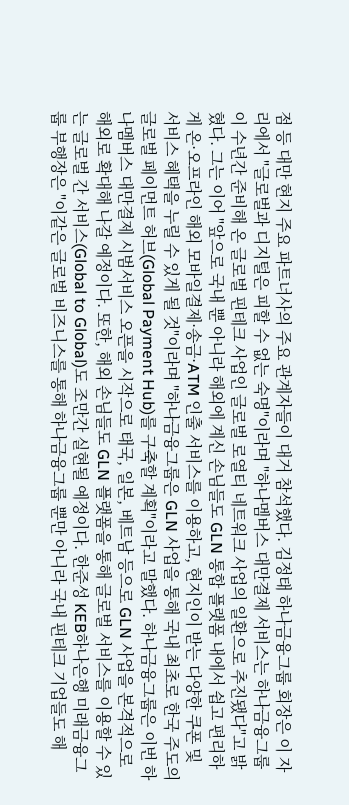점 등 대만 현지 주요 파트너사의 주요 관계자들이 대거 참석했다. 김정태 하나금융그룹 회장은 이 자리에서 "글로벌과 디지털은 피할 수 없는 숙명"이라며 "하나멤버스 대만결제 서비스는 하나금융그룹이 수년간 준비해 온 글로벌 핀테크 사업인 글로벌 로열티 네트워크 사업의 일환으로 추진됐다"고 밝혔다. 그는 이어 "앞으로 국내 뿐 아니라 해외에 계신 손님들도 GLN 통합 플랫폼 내에서 쉽고 편리하게 온·오프라인 해외 모바일결제·송금·ATM 인출 서비스를 이용하고, 현지인이 받는 다양한 쿠폰 및 서비스 혜택을 누릴 수 있게 될 것"이라며 "하나금융그룹은 GLN 사업을 통해 국내 최초로 한국 주도의 글로벌 페이먼트 허브(Global Payment Hub)를 구축할 계획"이라고 말했다. 하나금융그룹은 이번 하나멤버스 대만결제 시범서비스 오픈을 시작으로 태국, 일본, 베트남 등으로 GLN 사업을 본격적으로 해외로 확대해 나갈 예정이다. 또한, 해외 손님들도 GLN 플랫폼을 통해 글로벌 서비스를 이용할 수 있는 글로벌 간 서비스(Global to Global)도 조만간 실현될 예정이다. 한준성 KEB하나은행 미래금융그룹 부행장은 "이같은 글로벌 비즈니스를 통해 하나금융그룹 뿐만 아니라 국내 핀테크 기업들도 해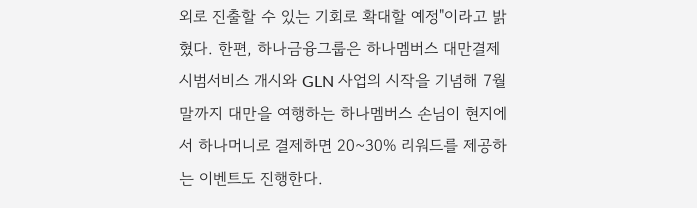외로 진출할 수 있는 기회로 확대할 예정"이라고 밝혔다. 한편, 하나금융그룹은 하나멤버스 대만결제 시범서비스 개시와 GLN 사업의 시작을 기념해 7월말까지 대만을 여행하는 하나멤버스 손님이 현지에서 하나머니로 결제하면 20~30% 리워드를 제공하는 이벤트도 진행한다.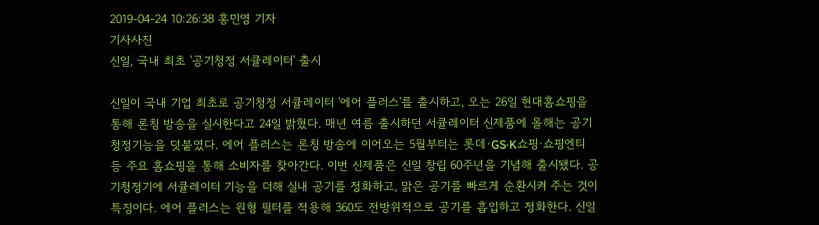2019-04-24 10:26:38 홍민영 기자
기사사진
신일, 국내 최초 '공기청정 서큘레이터' 출시

신일이 국내 기업 최초로 공기청정 서큘레이터 '에어 플러스'를 출시하고, 오는 26일 현대홈쇼핑을 통해 론칭 방송을 실시한다고 24일 밝혔다. 매년 여름 출시하던 서큘레이터 신제품에 올해는 공기청정기능을 덧붙였다. 에어 플러스는 론칭 방송에 이어오는 5월부터는 롯데·GS·K쇼핑·쇼핑엔티 등 주요 홈쇼핑을 통해 소비자를 찾아간다. 이번 신제품은 신일 창립 60주년을 기념해 출시됐다. 공기청정기에 서큘레이터 기능을 더해 실내 공기를 정화하고, 맑은 공기를 빠르게 순환시켜 주는 것이 특징이다. 에어 플러스는 원형 필터를 적용해 360도 전방위적으로 공기를 흡입하고 정화한다. 신일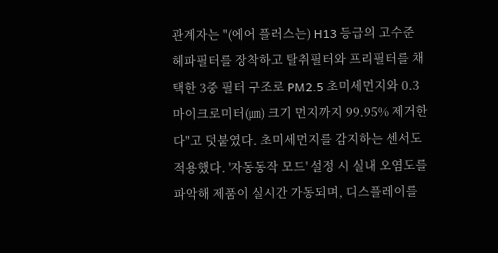관계자는 "(에어 플러스는) H13 등급의 고수준 헤파필터를 장착하고 탈취필터와 프리필터를 채택한 3중 필터 구조로 PM2.5 초미세먼지와 0.3 마이크로미터(㎛) 크기 먼지까지 99.95% 제거한다"고 덧붙였다. 초미세먼지를 감지하는 센서도 적용했다. '자동동작 모드' 설정 시 실내 오염도를 파악해 제품이 실시간 가동되며, 디스플레이를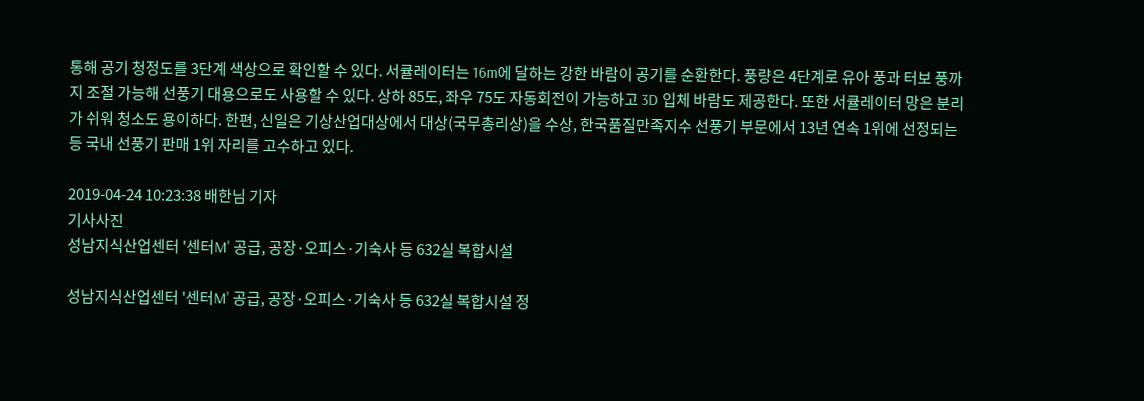통해 공기 청정도를 3단계 색상으로 확인할 수 있다. 서큘레이터는 16m에 달하는 강한 바람이 공기를 순환한다. 풍량은 4단계로 유아 풍과 터보 풍까지 조절 가능해 선풍기 대용으로도 사용할 수 있다. 상하 85도, 좌우 75도 자동회전이 가능하고 3D 입체 바람도 제공한다. 또한 서큘레이터 망은 분리가 쉬워 청소도 용이하다. 한편, 신일은 기상산업대상에서 대상(국무총리상)을 수상, 한국품질만족지수 선풍기 부문에서 13년 연속 1위에 선정되는 등 국내 선풍기 판매 1위 자리를 고수하고 있다.

2019-04-24 10:23:38 배한님 기자
기사사진
성남지식산업센터 '센터M' 공급, 공장·오피스·기숙사 등 632실 복합시설

성남지식산업센터 '센터M' 공급, 공장·오피스·기숙사 등 632실 복합시설 정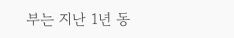부는 지난 1년 동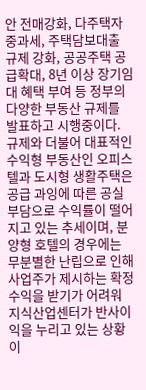안 전매강화, 다주택자 중과세, 주택담보대출 규제 강화, 공공주택 공급확대, 8년 이상 장기임대 혜택 부여 등 정부의 다양한 부동산 규제를 발표하고 시행중이다. 규제와 더불어 대표적인 수익형 부동산인 오피스텔과 도시형 생활주택은 공급 과잉에 따른 공실 부담으로 수익률이 떨어지고 있는 추세이며, 분양형 호텔의 경우에는 무분별한 난립으로 인해 사업주가 제시하는 확정수익을 받기가 어려워 지식산업센터가 반사이익을 누리고 있는 상황이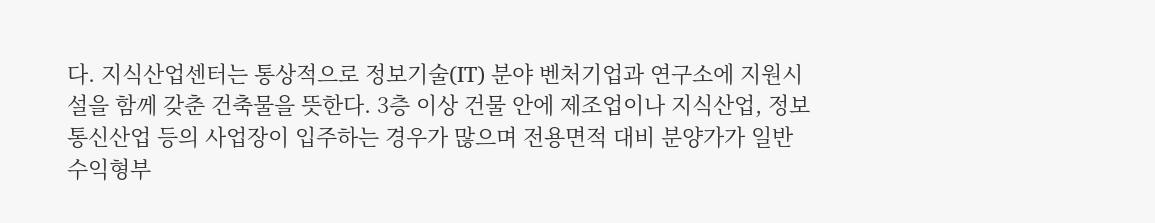다. 지식산업센터는 통상적으로 정보기술(IT) 분야 벤처기업과 연구소에 지원시설을 함께 갖춘 건축물을 뜻한다. 3층 이상 건물 안에 제조업이나 지식산업, 정보통신산업 등의 사업장이 입주하는 경우가 많으며 전용면적 대비 분양가가 일반 수익형부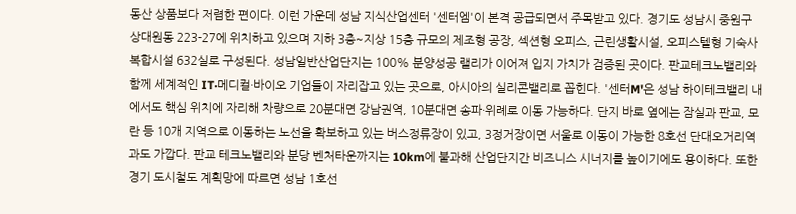동산 상품보다 저렴한 편이다. 이런 가운데 성남 지식산업센터 '센터엠'이 본격 공급되면서 주목받고 있다. 경기도 성남시 중원구 상대원동 223-27에 위치하고 있으며 지하 3층~지상 15층 규모의 제조형 공장, 섹션형 오피스, 근린생활시설, 오피스텔형 기숙사 복합시설 632실로 구성된다. 성남일반산업단지는 100% 분양성공 랠리가 이어져 입지 가치가 검증된 곳이다. 판교테크노밸리와 함께 세계적인 IT·메디컬·바이오 기업들이 자리잡고 있는 곳으로, 아시아의 실리콘밸리로 꼽힌다. '센터M'은 성남 하이테크밸리 내에서도 핵심 위치에 자리해 차량으로 20분대면 강남권역, 10분대면 송파·위례로 이동 가능하다. 단지 바로 옆에는 잠실과 판교, 모란 등 10개 지역으로 이동하는 노선을 확보하고 있는 버스정류장이 있고, 3정거장이면 서울로 이동이 가능한 8호선 단대오거리역과도 가깝다. 판교 테크노밸리와 분당 벤처타운까지는 10km에 불과해 산업단지간 비즈니스 시너지를 높이기에도 용이하다. 또한 경기 도시철도 계획망에 따르면 성남 1호선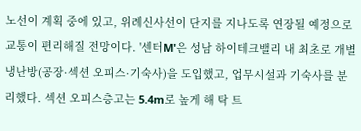노선이 계획 중에 있고, 위례신사선이 단지를 지나도록 연장될 예정으로 교통이 편리해질 전망이다. '센터M'은 성남 하이테크밸리 내 최초로 개별 냉난방(공장·섹션 오피스·기숙사)을 도입했고, 업무시설과 기숙사를 분리했다. 섹션 오피스층고는 5.4m로 높게 해 탁 트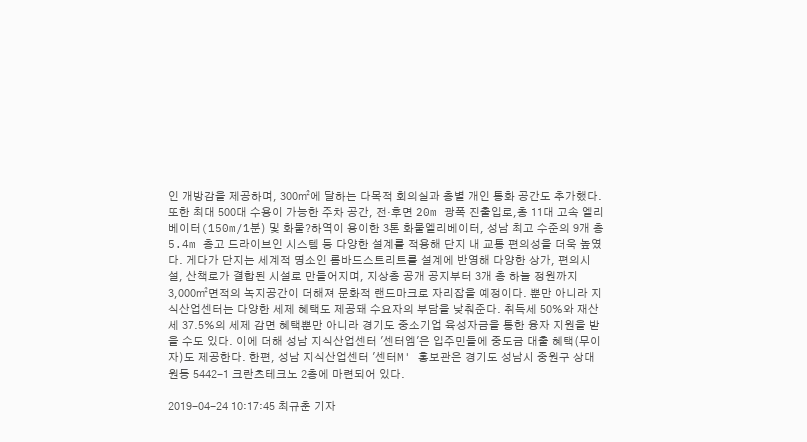인 개방감을 제공하며, 300㎡에 달하는 다목적 회의실과 층별 개인 통화 공간도 추가했다. 또한 최대 500대 수용이 가능한 주차 공간, 전·후면 20m 광폭 진출입로,총 11대 고속 엘리베이터(150m/1분) 및 화물?하역이 용이한 3톤 화물엘리베이터, 성남 최고 수준의 9개 층 5.4m 층고 드라이브인 시스템 등 다양한 설계를 적용해 단지 내 교통 편의성을 더욱 높였다. 게다가 단지는 세계적 명소인 롬바드스트리트를 설계에 반영해 다양한 상가, 편의시설, 산책로가 결합된 시설로 만들어지며, 지상층 공개 공지부터 3개 층 하늘 정원까지 3,000㎡면적의 녹지공간이 더해져 문화적 랜드마크로 자리잡을 예정이다. 뿐만 아니라 지식산업센터는 다양한 세제 혜택도 제공돼 수요자의 부담을 낮춰준다. 취득세 50%와 재산세 37.5%의 세제 감면 혜택뿐만 아니라 경기도 중소기업 육성자금을 통한 융자 지원을 받을 수도 있다. 이에 더해 성남 지식산업센터 '센터엠'은 입주민들에 중도금 대출 혜택(무이자)도 제공한다. 한편, 성남 지식산업센터 '센터M' 홍보관은 경기도 성남시 중원구 상대원동 5442-1 크란츠테크노 2층에 마련되어 있다.

2019-04-24 10:17:45 최규춘 기자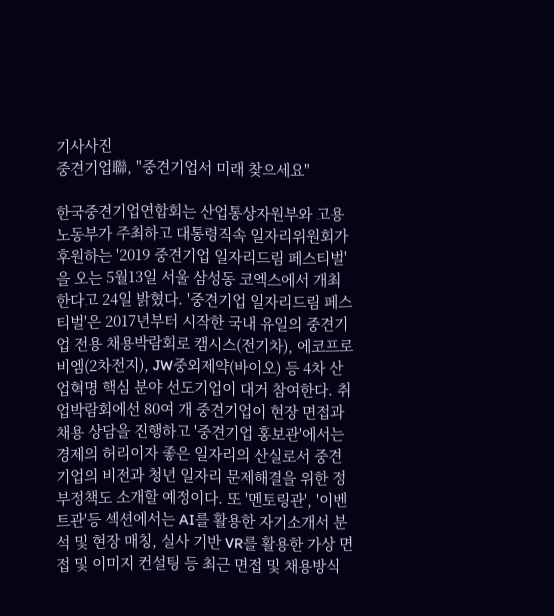기사사진
중견기업聯, "중견기업서 미래 찾으세요"

한국중견기업연합회는 산업통상자원부와 고용노동부가 주최하고 대통령직속 일자리위원회가 후원하는 '2019 중견기업 일자리드림 페스티벌'을 오는 5월13일 서울 삼성동 코엑스에서 개최한다고 24일 밝혔다. '중견기업 일자리드림 페스티벌'은 2017년부터 시작한 국내 유일의 중견기업 전용 채용박람회로 캠시스(전기차), 에코프로비엠(2차전지), JW중외제약(바이오) 등 4차 산업혁명 핵심 분야 선도기업이 대거 참여한다. 취업박람회에선 80여 개 중견기업이 현장 면접과 채용 상담을 진행하고 '중견기업 홍보관'에서는 경제의 허리이자 좋은 일자리의 산실로서 중견기업의 비전과 청년 일자리 문제해결을 위한 정부정책도 소개할 예정이다. 또 '멘토링관', '이벤트관'등 섹션에서는 AI를 활용한 자기소개서 분석 및 현장 매칭, 실사 기반 VR를 활용한 가상 면접 및 이미지 컨설팅 등 최근 면접 및 채용방식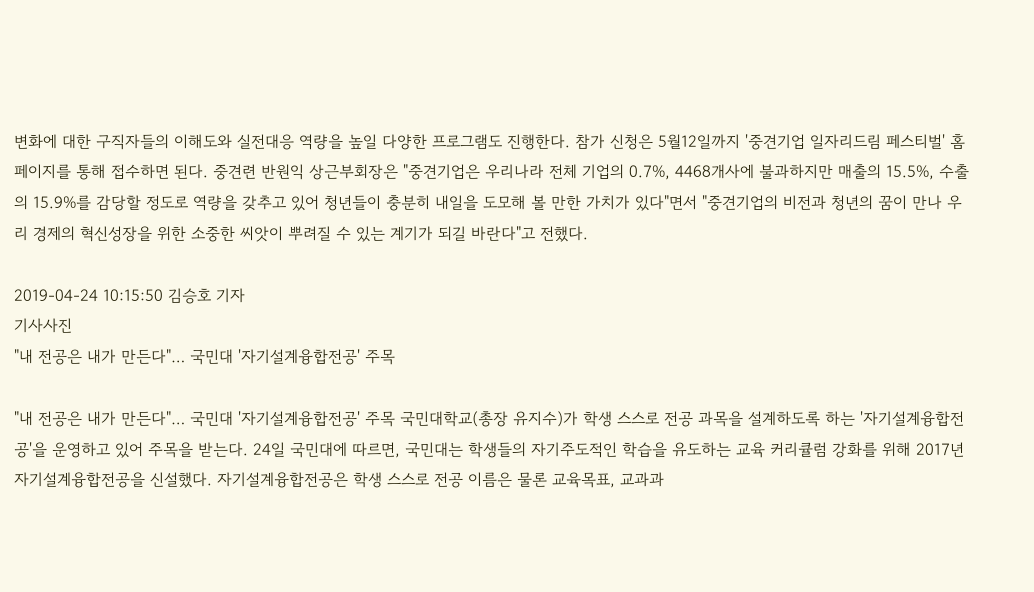변화에 대한 구직자들의 이해도와 실전대응 역량을 높일 다양한 프로그램도 진행한다. 참가 신청은 5월12일까지 '중견기업 일자리드림 페스티벌' 홈페이지를 통해 접수하면 된다. 중견련 반원익 상근부회장은 "중견기업은 우리나라 전체 기업의 0.7%, 4468개사에 불과하지만 매출의 15.5%, 수출의 15.9%를 감당할 정도로 역량을 갖추고 있어 청년들이 충분히 내일을 도모해 볼 만한 가치가 있다"면서 "중견기업의 비전과 청년의 꿈이 만나 우리 경제의 혁신성장을 위한 소중한 씨앗이 뿌려질 수 있는 계기가 되길 바란다"고 전했다.

2019-04-24 10:15:50 김승호 기자
기사사진
"내 전공은 내가 만든다"… 국민대 '자기설계융합전공' 주목

"내 전공은 내가 만든다"… 국민대 '자기설계융합전공' 주목 국민대학교(총장 유지수)가 학생 스스로 전공 과목을 설계하도록 하는 '자기설계융합전공'을 운영하고 있어 주목을 받는다. 24일 국민대에 따르면, 국민대는 학생들의 자기주도적인 학습을 유도하는 교육 커리큘럼 강화를 위해 2017년 자기설계융합전공을 신설했다. 자기설계융합전공은 학생 스스로 전공 이름은 물론 교육목표, 교과과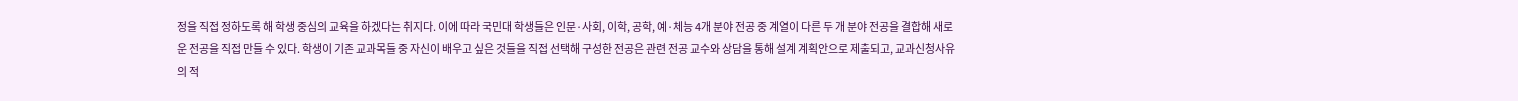정을 직접 정하도록 해 학생 중심의 교육을 하겠다는 취지다. 이에 따라 국민대 학생들은 인문·사회, 이학, 공학, 예·체능 4개 분야 전공 중 계열이 다른 두 개 분야 전공을 결합해 새로운 전공을 직접 만들 수 있다. 학생이 기존 교과목들 중 자신이 배우고 싶은 것들을 직접 선택해 구성한 전공은 관련 전공 교수와 상담을 통해 설계 계획안으로 제출되고, 교과신청사유의 적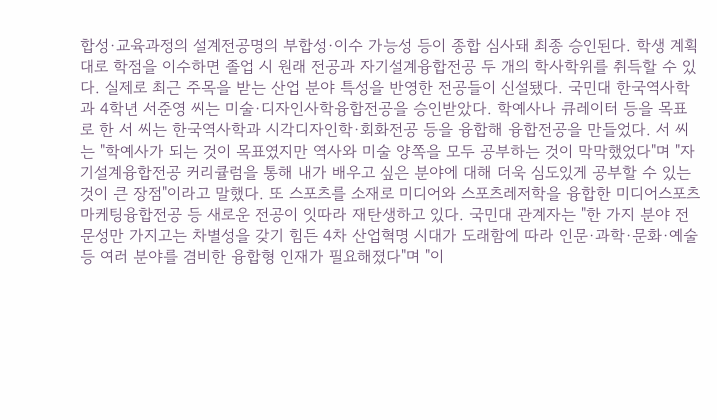합성·교육과정의 설계전공명의 부합성·이수 가능성 등이 종합 심사돼 최종 승인된다. 학생 계획대로 학점을 이수하면 졸업 시 원래 전공과 자기설계융합전공 두 개의 학사학위를 취득할 수 있다. 실제로 최근 주목을 받는 산업 분야 특성을 반영한 전공들이 신설됐다. 국민대 한국역사학과 4학년 서준영 씨는 미술·디자인사학융합전공을 승인받았다. 학예사나 큐레이터 등을 목표로 한 서 씨는 한국역사학과 시각디자인학·회화전공 등을 융합해 융합전공을 만들었다. 서 씨는 "학예사가 되는 것이 목표였지만 역사와 미술 양쪽을 모두 공부하는 것이 막막했었다"며 "자기설계융합전공 커리큘럼을 통해 내가 배우고 싶은 분야에 대해 더욱 심도있게 공부할 수 있는 것이 큰 장점"이라고 말했다. 또 스포츠를 소재로 미디어와 스포츠레저학을 융합한 미디어스포츠마케팅융합전공 등 새로운 전공이 잇따라 재탄생하고 있다. 국민대 관계자는 "한 가지 분야 전문성만 가지고는 차별성을 갖기 힘든 4차 산업혁명 시대가 도래함에 따라 인문·과학·문화·예술 등 여러 분야를 겸비한 융합형 인재가 필요해졌다"며 "이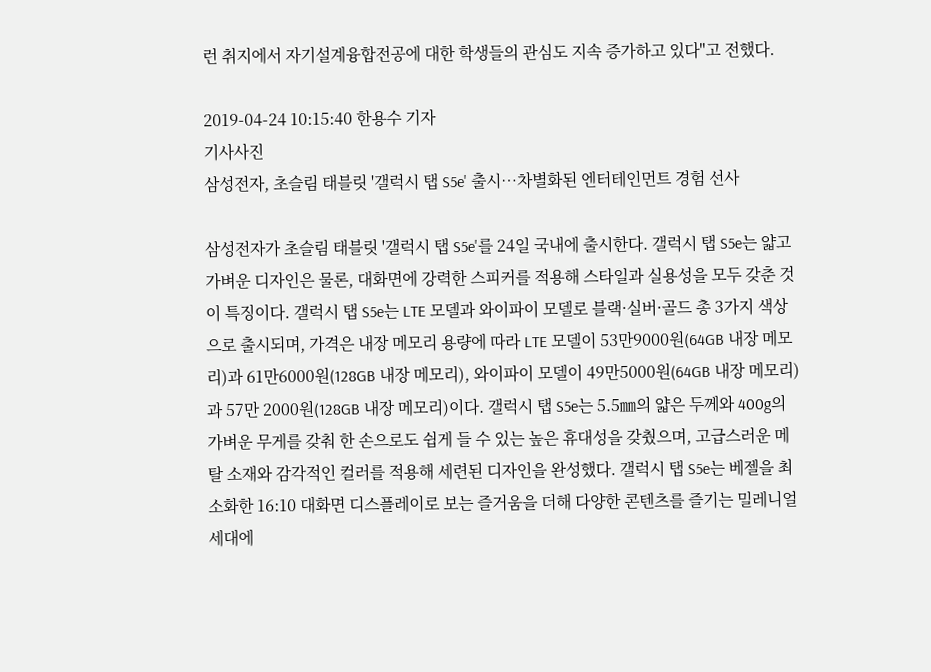런 취지에서 자기설계융합전공에 대한 학생들의 관심도 지속 증가하고 있다"고 전했다.

2019-04-24 10:15:40 한용수 기자
기사사진
삼성전자, 초슬림 태블릿 '갤럭시 탭 S5e' 출시…차별화된 엔터테인먼트 경험 선사

삼성전자가 초슬림 태블릿 '갤럭시 탭 S5e'를 24일 국내에 출시한다. 갤럭시 탭 S5e는 얇고 가벼운 디자인은 물론, 대화면에 강력한 스피커를 적용해 스타일과 실용성을 모두 갖춘 것이 특징이다. 갤럭시 탭 S5e는 LTE 모델과 와이파이 모델로 블랙·실버·골드 총 3가지 색상으로 출시되며, 가격은 내장 메모리 용량에 따라 LTE 모델이 53만9000원(64GB 내장 메모리)과 61만6000원(128GB 내장 메모리), 와이파이 모델이 49만5000원(64GB 내장 메모리)과 57만 2000원(128GB 내장 메모리)이다. 갤럭시 탭 S5e는 5.5㎜의 얇은 두께와 400g의 가벼운 무게를 갖춰 한 손으로도 쉽게 들 수 있는 높은 휴대성을 갖췄으며, 고급스러운 메탈 소재와 감각적인 컬러를 적용해 세련된 디자인을 완성했다. 갤럭시 탭 S5e는 베젤을 최소화한 16:10 대화면 디스플레이로 보는 즐거움을 더해 다양한 콘텐츠를 즐기는 밀레니얼 세대에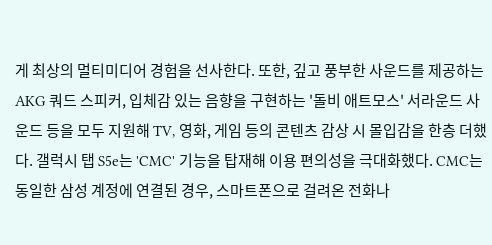게 최상의 멀티미디어 경험을 선사한다. 또한, 깊고 풍부한 사운드를 제공하는 AKG 쿼드 스피커, 입체감 있는 음향을 구현하는 '돌비 애트모스' 서라운드 사운드 등을 모두 지원해 TV, 영화, 게임 등의 콘텐츠 감상 시 몰입감을 한층 더했다. 갤럭시 탭 S5e는 'CMC' 기능을 탑재해 이용 편의성을 극대화했다. CMC는 동일한 삼성 계정에 연결된 경우, 스마트폰으로 걸려온 전화나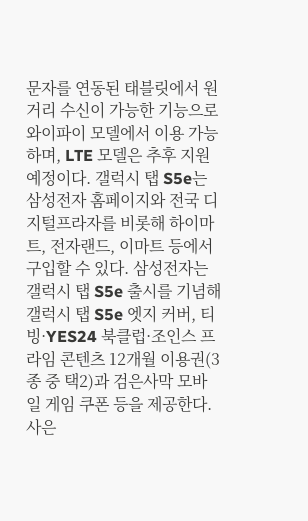문자를 연동된 태블릿에서 원거리 수신이 가능한 기능으로 와이파이 모델에서 이용 가능하며, LTE 모델은 추후 지원 예정이다. 갤럭시 탭 S5e는 삼성전자 홈페이지와 전국 디지털프라자를 비롯해 하이마트, 전자랜드, 이마트 등에서 구입할 수 있다. 삼성전자는 갤럭시 탭 S5e 출시를 기념해 갤럭시 탭 S5e 엣지 커버, 티빙·YES24 북클럽·조인스 프라임 콘텐츠 12개월 이용권(3종 중 택2)과 검은사막 모바일 게임 쿠폰 등을 제공한다. 사은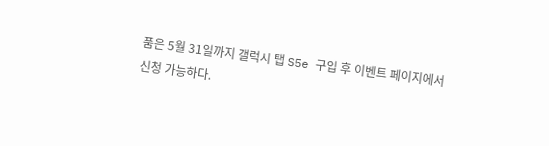품은 5월 31일까지 갤럭시 탭 S5e 구입 후 이벤트 페이지에서 신청 가능하다.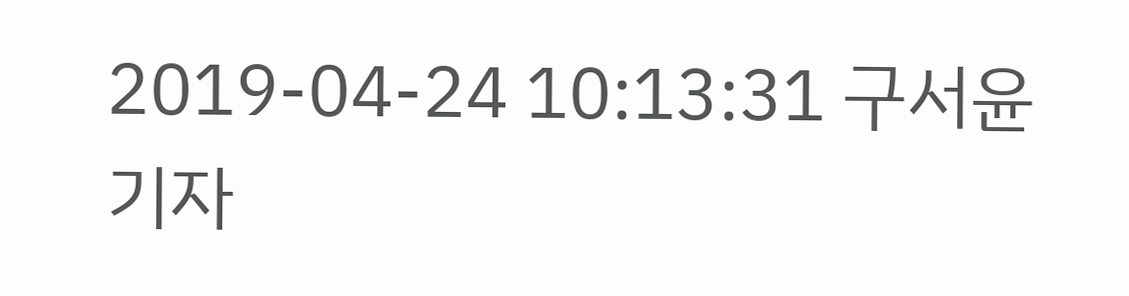2019-04-24 10:13:31 구서윤 기자